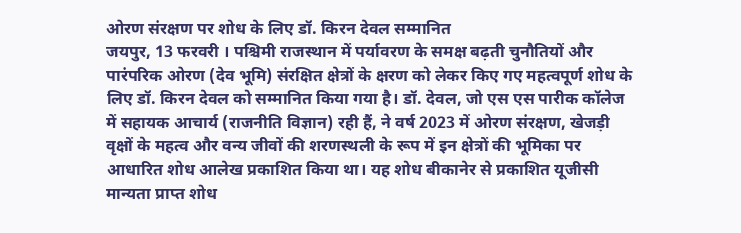ओरण संरक्षण पर शोध के लिए डॉ. किरन देवल सम्मानित
जयपुर, 13 फरवरी । पश्चिमी राजस्थान में पर्यावरण के समक्ष बढ़ती चुनौतियों और पारंपरिक ओरण (देव भूमि) संरक्षित क्षेत्रों के क्षरण को लेकर किए गए महत्वपूर्ण शोध के लिए डॉ. किरन देवल को सम्मानित किया गया है। डॉ. देवल, जो एस एस पारीक कॉलेज में सहायक आचार्य (राजनीति विज्ञान) रही हैं, ने वर्ष 2023 में ओरण संरक्षण, खेजड़ी वृक्षों के महत्व और वन्य जीवों की शरणस्थली के रूप में इन क्षेत्रों की भूमिका पर आधारित शोध आलेख प्रकाशित किया था। यह शोध बीकानेर से प्रकाशित यूजीसी मान्यता प्राप्त शोध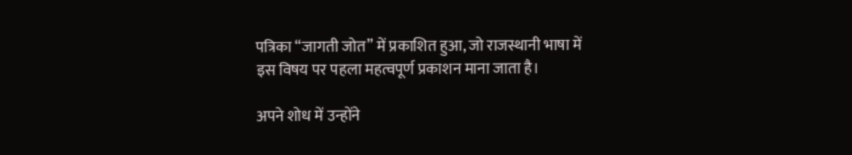पत्रिका “जागती जोत” में प्रकाशित हुआ, जो राजस्थानी भाषा में इस विषय पर पहला महत्वपूर्ण प्रकाशन माना जाता है।

अपने शोध में उन्होंने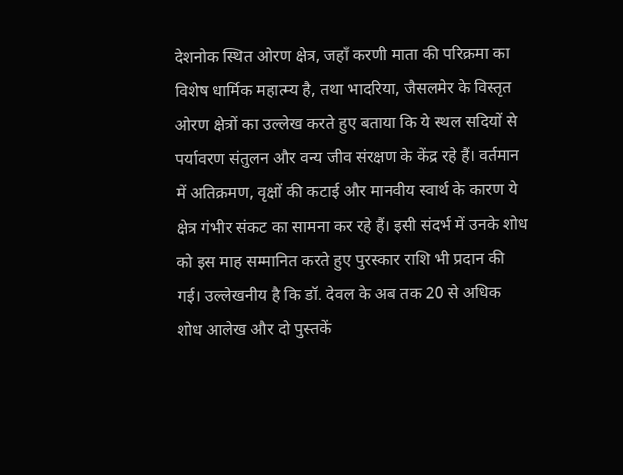देशनोक स्थित ओरण क्षेत्र, जहाँ करणी माता की परिक्रमा का विशेष धार्मिक महात्म्य है, तथा भादरिया, जैसलमेर के विस्तृत ओरण क्षेत्रों का उल्लेख करते हुए बताया कि ये स्थल सदियों से पर्यावरण संतुलन और वन्य जीव संरक्षण के केंद्र रहे हैं। वर्तमान में अतिक्रमण, वृक्षों की कटाई और मानवीय स्वार्थ के कारण ये क्षेत्र गंभीर संकट का सामना कर रहे हैं। इसी संदर्भ में उनके शोध को इस माह सम्मानित करते हुए पुरस्कार राशि भी प्रदान की गई। उल्लेखनीय है कि डॉ. देवल के अब तक 20 से अधिक शोध आलेख और दो पुस्तकें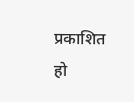प्रकाशित हो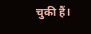चुकी हैं।